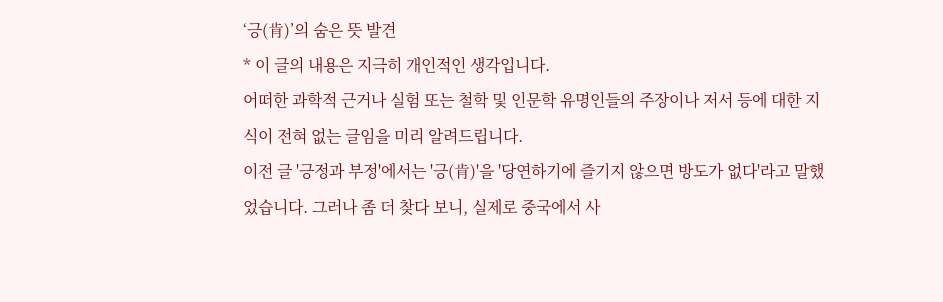‘긍(肯)’의 숨은 뜻 발견
* 이 글의 내용은 지극히 개인적인 생각입니다.
어떠한 과학적 근거나 실험 또는 철학 및 인문학 유명인들의 주장이나 저서 등에 대한 지식이 전혀 없는 글임을 미리 알려드립니다.
이전 글 '긍정과 부정'에서는 '긍(肯)'을 '당연하기에 즐기지 않으면 방도가 없다'라고 말했었습니다. 그러나 좀 더 찾다 보니, 실제로 중국에서 사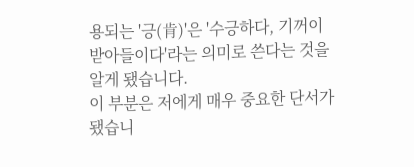용되는 '긍(肯)'은 '수긍하다, 기꺼이 받아들이다'라는 의미로 쓴다는 것을 알게 됐습니다.
이 부분은 저에게 매우 중요한 단서가 됐습니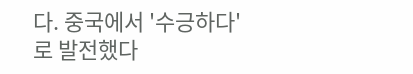다. 중국에서 '수긍하다'로 발전했다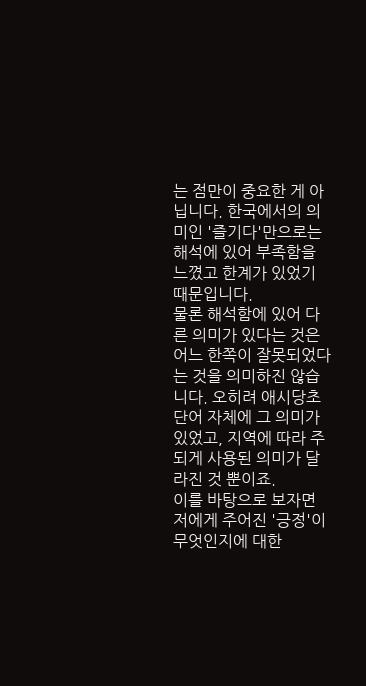는 점만이 중요한 게 아닙니다. 한국에서의 의미인 '즐기다'만으로는 해석에 있어 부족함을 느꼈고 한계가 있었기 때문입니다.
물론 해석함에 있어 다른 의미가 있다는 것은 어느 한쪽이 잘못되었다는 것을 의미하진 않습니다. 오히려 애시당초 단어 자체에 그 의미가 있었고, 지역에 따라 주되게 사용된 의미가 달라진 것 뿐이죠.
이를 바탕으로 보자면 저에게 주어진 '긍정'이 무엇인지에 대한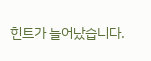힌트가 늘어났습니다.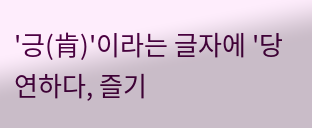'긍(肯)'이라는 글자에 '당연하다, 즐기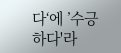다‘에 ’수긍하다'라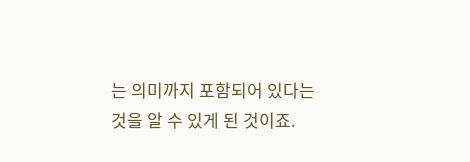는 의미까지 포함되어 있다는 것을 알 수 있게 된 것이죠.